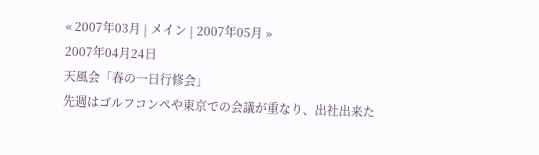« 2007年03月 | メイン | 2007年05月 »
2007年04月24日
天風会「春の一日行修会」
先週はゴルフコンペや東京での会議が重なり、出社出来た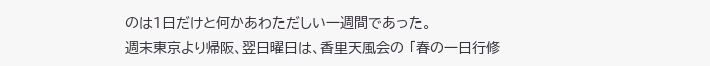のは1日だけと何かあわただしい一週間であった。
週末東京より帰阪、翌日曜日は、香里天風会の 「春の一日行修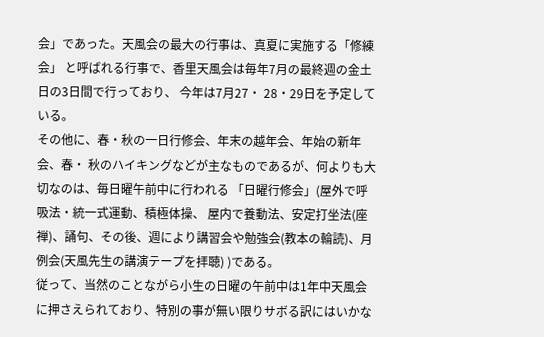会」であった。天風会の最大の行事は、真夏に実施する「修練会」 と呼ばれる行事で、香里天風会は毎年7月の最終週の金土日の3日間で行っており、 今年は7月27・ 28・29日を予定している。
その他に、春・秋の一日行修会、年末の越年会、年始の新年会、春・ 秋のハイキングなどが主なものであるが、何よりも大切なのは、毎日曜午前中に行われる 「日曜行修会」(屋外で呼吸法・統一式運動、積極体操、 屋内で養動法、安定打坐法(座禅)、誦句、その後、週により講習会や勉強会(教本の輪読)、月例会(天風先生の講演テープを拝聴) )である。
従って、当然のことながら小生の日曜の午前中は1年中天風会に押さえられており、特別の事が無い限りサボる訳にはいかな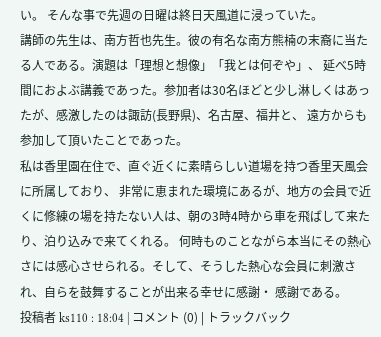い。 そんな事で先週の日曜は終日天風道に浸っていた。
講師の先生は、南方哲也先生。彼の有名な南方熊楠の末裔に当たる人である。演題は「理想と想像」「我とは何ぞや」、 延べ5時間におよぶ講義であった。参加者は30名ほどと少し淋しくはあったが、感激したのは諏訪(長野県)、名古屋、福井と、 遠方からも参加して頂いたことであった。
私は香里園在住で、直ぐ近くに素晴らしい道場を持つ香里天風会に所属しており、 非常に恵まれた環境にあるが、地方の会員で近くに修練の場を持たない人は、朝の3時4時から車を飛ばして来たり、泊り込みで来てくれる。 何時ものことながら本当にその熱心さには感心させられる。そして、そうした熱心な会員に刺激され、自らを鼓舞することが出来る幸せに感謝・ 感謝である。
投稿者 ks110 : 18:04 | コメント (0) | トラックバック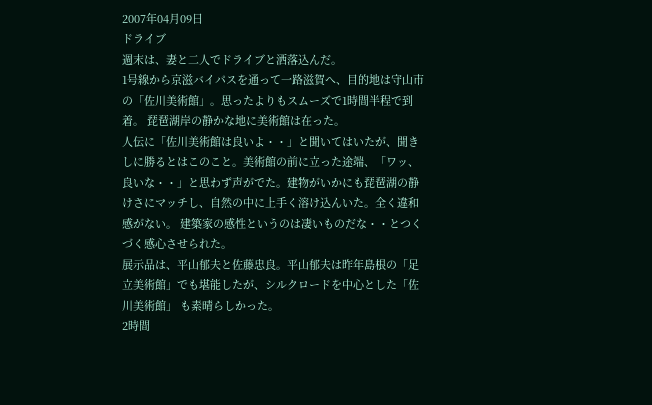2007年04月09日
ドライブ
週末は、妻と二人でドライブと洒落込んだ。
1号線から京滋バイパスを通って一路滋賀へ、目的地は守山市の「佐川美術館」。思ったよりもスムーズで1時間半程で到着。 琵琶湖岸の静かな地に美術館は在った。
人伝に「佐川美術館は良いよ・・」と聞いてはいたが、聞きしに勝るとはこのこと。美術館の前に立った途端、「ワッ、 良いな・・」と思わず声がでた。建物がいかにも琵琶湖の静けさにマッチし、自然の中に上手く溶け込んいた。全く違和感がない。 建築家の感性というのは凄いものだな・・とつくづく感心させられた。
展示品は、平山郁夫と佐藤忠良。平山郁夫は昨年島根の「足立美術館」でも堪能したが、シルクロードを中心とした「佐川美術館」 も素晴らしかった。
2時間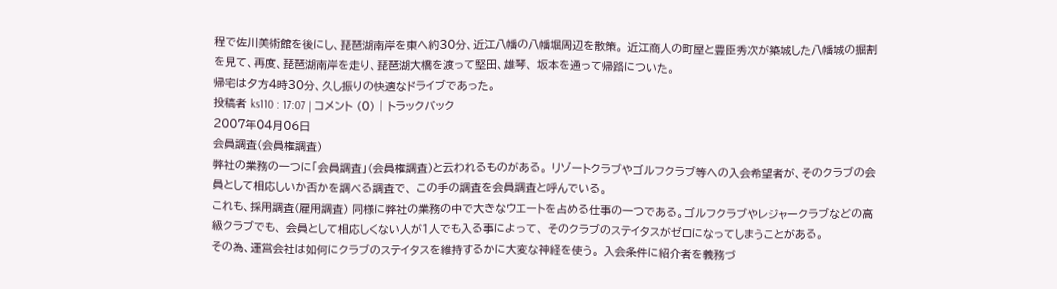程で佐川美術館を後にし、琵琶湖南岸を東へ約30分、近江八幡の八幡堀周辺を散策。 近江商人の町屋と豊臣秀次が築城した八幡城の掘割を見て、再度、琵琶湖南岸を走り、琵琶湖大橋を渡って堅田、雄琴、 坂本を通って帰路についた。
帰宅は夕方4時30分、久し振りの快適なドライブであった。
投稿者 ks110 : 17:07 | コメント (0) | トラックバック
2007年04月06日
会員調査(会員権調査)
弊社の業務の一つに「会員調査」(会員権調査)と云われるものがある。 リゾートクラブやゴルフクラブ等への入会希望者が、そのクラブの会員として相応しいか否かを調べる調査で、 この手の調査を会員調査と呼んでいる。
これも、採用調査(雇用調査) 同様に弊社の業務の中で大きなウエートを占める仕事の一つである。ゴルフクラブやレジャークラブなどの高級クラブでも、 会員として相応しくない人が1人でも入る事によって、 そのクラブのステイタスがゼロになってしまうことがある。
その為、運営会社は如何にクラブのステイタスを維持するかに大変な神経を使う。 入会条件に紹介者を義務づ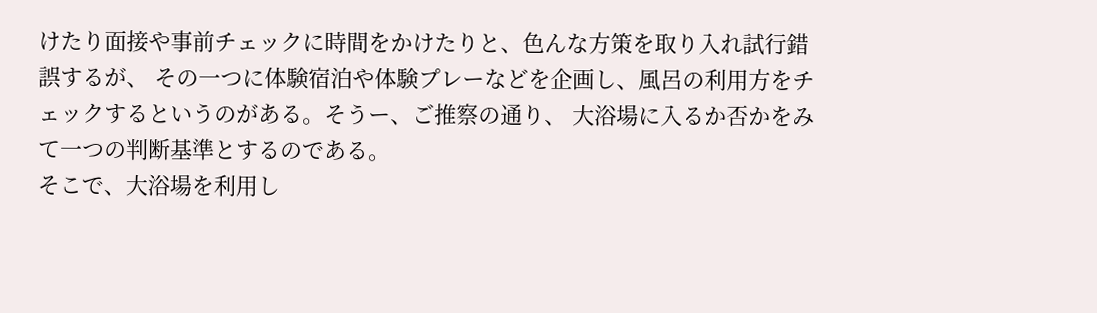けたり面接や事前チェックに時間をかけたりと、色んな方策を取り入れ試行錯誤するが、 その一つに体験宿泊や体験プレーなどを企画し、風呂の利用方をチェックするというのがある。そうー、ご推察の通り、 大浴場に入るか否かをみて一つの判断基準とするのである。
そこで、大浴場を利用し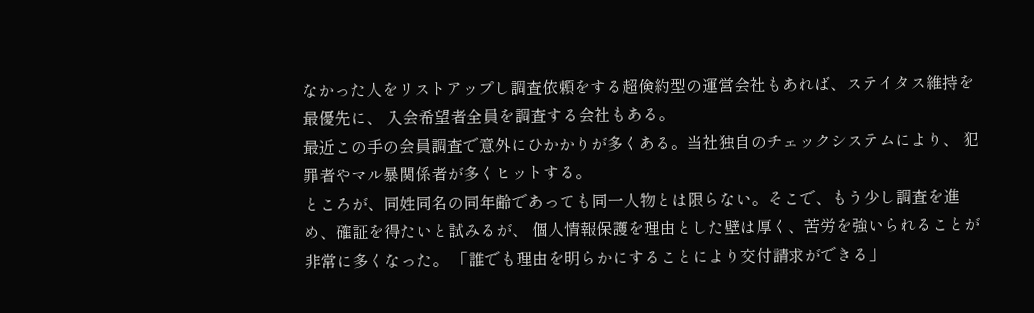なかった人をリストアップし調査依頼をする超倹約型の運営会社もあれば、ステイタス維持を最優先に、 入会希望者全員を調査する会社もある。
最近この手の会員調査で意外にひかかりが多くある。当社独自のチェックシステムにより、 犯罪者やマル暴関係者が多くヒットする。
ところが、同姓同名の同年齢であっても同一人物とは限らない。そこで、もう少し調査を進め、確証を得たいと試みるが、 個人情報保護を理由とした壁は厚く、苦労を強いられることが非常に多くなった。 「誰でも理由を明らかにすることにより交付請求ができる」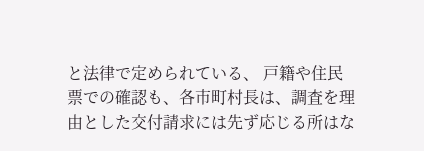と法律で定められている、 戸籍や住民票での確認も、各市町村長は、調査を理由とした交付請求には先ず応じる所はな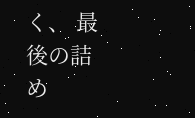く、 最後の詰め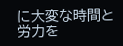に大変な時間と労力を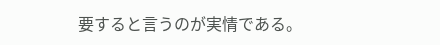要すると言うのが実情である。